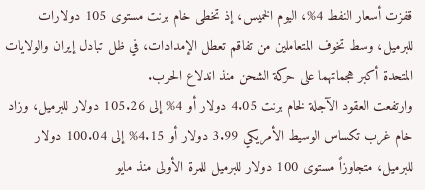قفزت أسعار النفط 4%، اليوم الخميس، إذ تخطى خام برنت مستوى 105 دولارات للبرميل، وسط تخوف المتعاملين من تفاقم تعطل الإمدادات، في ظل تبادل إيران والولايات المتحدة أكبر هجماتهما على حركة الشحن منذ اندلاع الحرب.
وارتفعت العقود الآجلة لخام برنت 4.05 دولار أو 4% إلى 105.26 دولار للبرميل، وزاد خام غرب تكساس الوسيط الأمريكي 3.99 دولار أو 4.15% إلى 100.04 دولار للبرميل، متجاوزاً مستوى 100 دولار للبرميل للمرة الأولى منذ مايو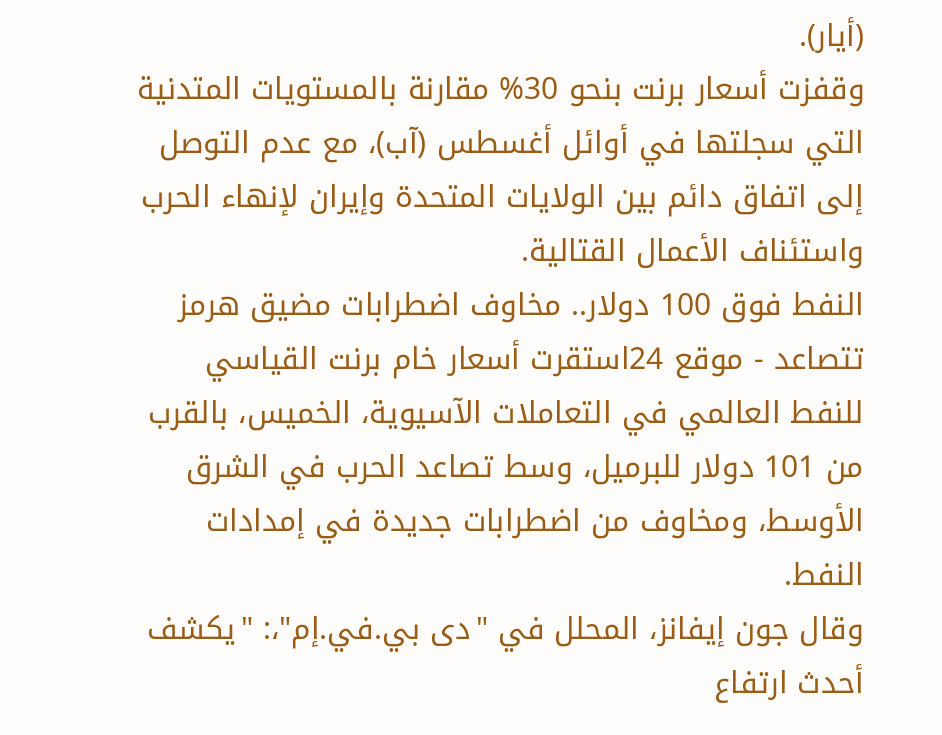(أيار).
وقفزت أسعار برنت بنحو 30% مقارنة بالمستويات المتدنية التي سجلتها في أوائل أغسطس (آب)، مع عدم التوصل إلى اتفاق دائم بين الولايات المتحدة وإيران لإنهاء الحرب واستئناف الأعمال القتالية.
النفط فوق 100 دولار.. مخاوف اضطرابات مضيق هرمز تتصاعد - موقع 24استقرت أسعار خام برنت القياسي للنفط العالمي في التعاملات الآسيوية، الخميس، بالقرب من 101 دولار للبرميل، وسط تصاعد الحرب في الشرق الأوسط، ومخاوف من اضطرابات جديدة في إمدادات النفط.
وقال جون إيفانز، المحلل في "دى بي.في.إم"،: "يكشف أحدث ارتفاع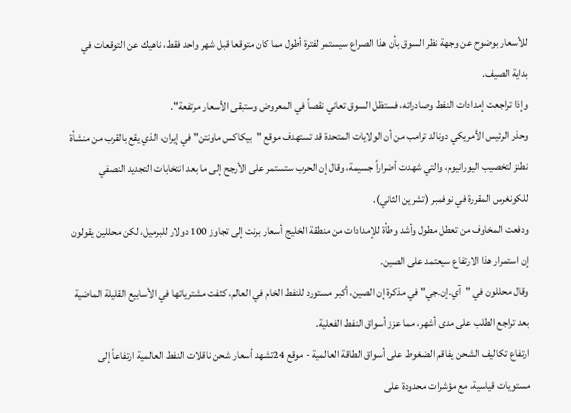للأسعار بوضوح عن وجهة نظر السوق بأن هذا الصراع سيستمر لفترة أطول مما كان متوقعا قبل شهر واحد فقط، ناهيك عن التوقعات في بداية الصيف.
وإذا تراجعت إمدادات النفط وصادراته، فستظل السوق تعاني نقصاً في المعروض وستبقى الأسعار مرتفعة".
وحذر الرئيس الأمريكي دونالد ترامب من أن الولايات المتحدة قد تستهدف موقع "بيكاكس ماونتن" في إيران، الذي يقع بالقرب من منشأة نطنز لتخصيب اليورانيوم، والتي شهدت أضراراً جسيمة، وقال إن الحرب ستستمر على الأرجح إلى ما بعد انتخابات التجديد النصفي للكونغرس المقررة في نوفمبر (تشرين الثاني).
ودفعت المخاوف من تعطل مطول وأشد وطأة للإمدادات من منطقة الخليج أسعار برنت إلى تجاوز 100 دولار للبرميل، لكن محللين يقولون إن استمرار هذا الارتفاع سيعتمد على الصين.
وقال محللون في "آي.إن.جي" في مذكرة إن الصين، أكبر مستورد للنفط الخام في العالم، كثفت مشترياتها في الأسابيع القليلة الماضية بعد تراجع الطلب على مدى أشهر، مما عزز أسواق النفط الفعلية.
ارتفاع تكاليف الشحن يفاقم الضغوط على أسواق الطاقة العالمية - موقع 24تشهد أسعار شحن ناقلات النفط العالمية ارتفاعاً إلى مستويات قياسية، مع مؤشرات محدودة على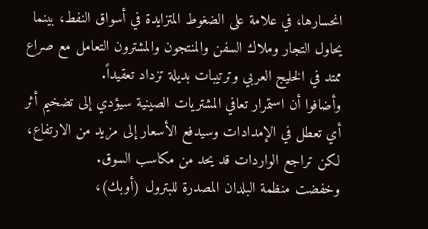انحسارها، في علامة على الضغوط المتزايدة في أسواق النفط، بينما يحاول التجار وملاك السفن والمنتجون والمشترون التعامل مع صراع ممتد في الخليج العربي وترتيبات بديلة تزداد تعقيداً.
وأضافوا أن استمرار تعافي المشتريات الصينية سيؤدي إلى تضخيم أثر أي تعطل في الإمدادات وسيدفع الأسعار إلى مزيد من الارتفاع، لكن تراجع الواردات قد يحد من مكاسب السوق.
وخفضت منظمة البلدان المصدرة للبترول (أوبك)،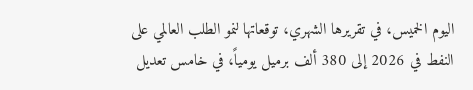اليوم الخميس، في تقريرها الشهري، توقعاتها لنمو الطلب العالمي على النفط في 2026 إلى 380 ألف برميل يومياً، في خامس تعديل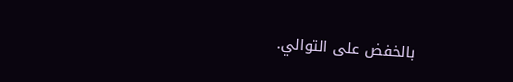بالخفض على التوالي.